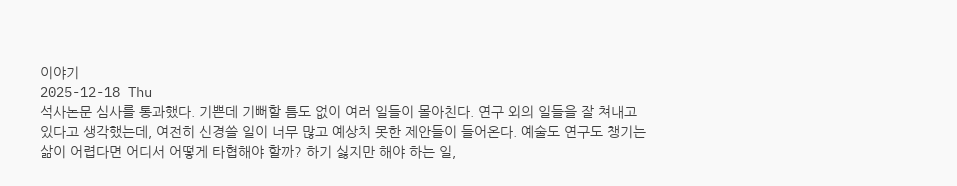이야기
2025-12-18 Thu
석사논문 심사를 통과했다. 기쁜데 기뻐할 틈도 없이 여러 일들이 몰아친다. 연구 외의 일들을 잘 쳐내고 있다고 생각했는데, 여전히 신경쓸 일이 너무 많고 예상치 못한 제안들이 들어온다. 예술도 연구도 챙기는 삶이 어렵다면 어디서 어떻게 타협해야 할까? 하기 싫지만 해야 하는 일,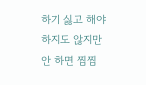하기 싫고 해야 하지도 않지만 안 하면 찜찜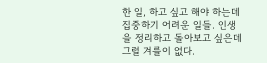한 일, 하고 싶고 해야 하는데 집중하기 어려운 일들. 인생을 정리하고 돌아보고 싶은데 그럴 겨를이 없다.